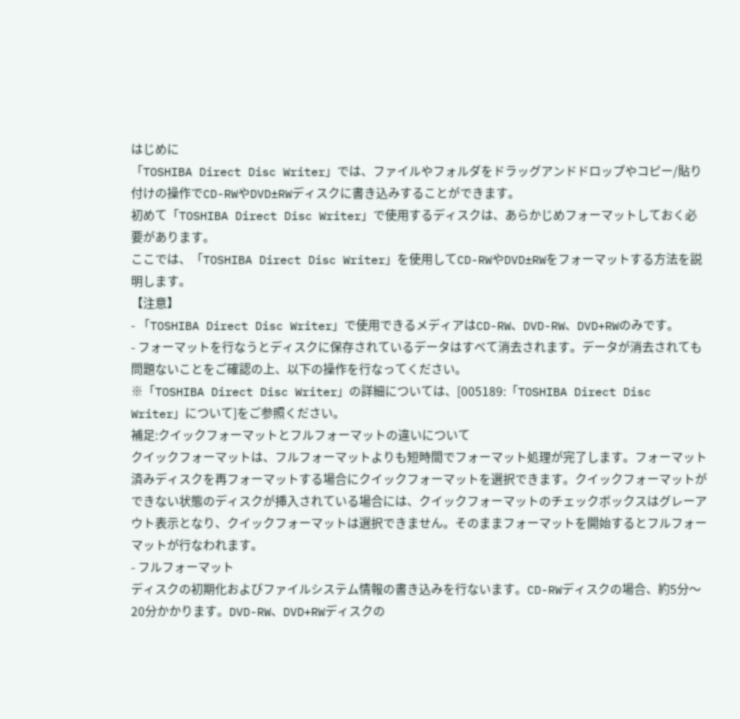はじめに
「TOSHIBA Direct Disc Writer」では、ファイルやフォルダをドラッグアンドドロップやコピー/貼り付けの操作でCD-RWやDVD±RWディスクに書き込みすることができます。
初めて「TOSHIBA Direct Disc Writer」で使用するディスクは、あらかじめフォーマットしておく必要があります。
ここでは、「TOSHIBA Direct Disc Writer」を使用してCD-RWやDVD±RWをフォーマットする方法を説明します。
【注意】
- 「TOSHIBA Direct Disc Writer」で使用できるメディアはCD-RW、DVD-RW、DVD+RWのみです。
- フォーマットを行なうとディスクに保存されているデータはすべて消去されます。データが消去されても問題ないことをご確認の上、以下の操作を行なってください。
※「TOSHIBA Direct Disc Writer」の詳細については、[005189:「TOSHIBA Direct Disc Writer」について]をご参照ください。
補足:クイックフォーマットとフルフォーマットの違いについて
クイックフォーマットは、フルフォーマットよりも短時間でフォーマット処理が完了します。フォーマット済みディスクを再フォーマットする場合にクイックフォーマットを選択できます。クイックフォーマットができない状態のディスクが挿入されている場合には、クイックフォーマットのチェックボックスはグレーアウト表示となり、クイックフォーマットは選択できません。そのままフォーマットを開始するとフルフォーマットが行なわれます。
- フルフォーマット
ディスクの初期化およびファイルシステム情報の書き込みを行ないます。CD-RWディスクの場合、約5分〜20分かかります。DVD-RW、DVD+RWディスクの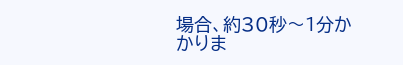場合、約30秒〜1分かかりま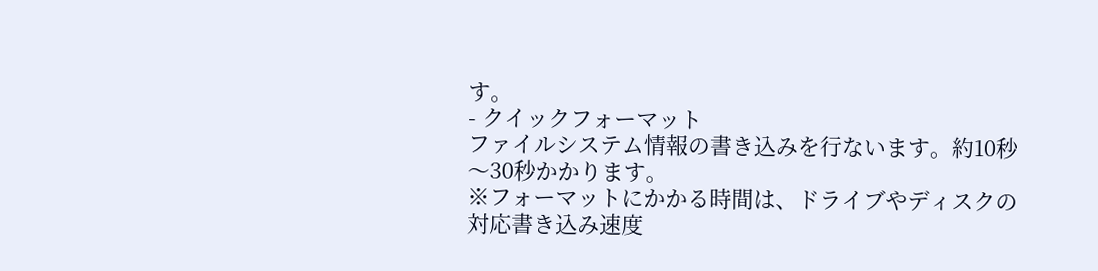す。
- クイックフォーマット
ファイルシステム情報の書き込みを行ないます。約10秒〜30秒かかります。
※フォーマットにかかる時間は、ドライブやディスクの対応書き込み速度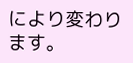により変わります。